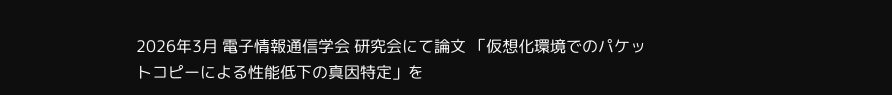2026年3月 電子情報通信学会 研究会にて論文 「仮想化環境でのパケットコピーによる性能低下の真因特定」を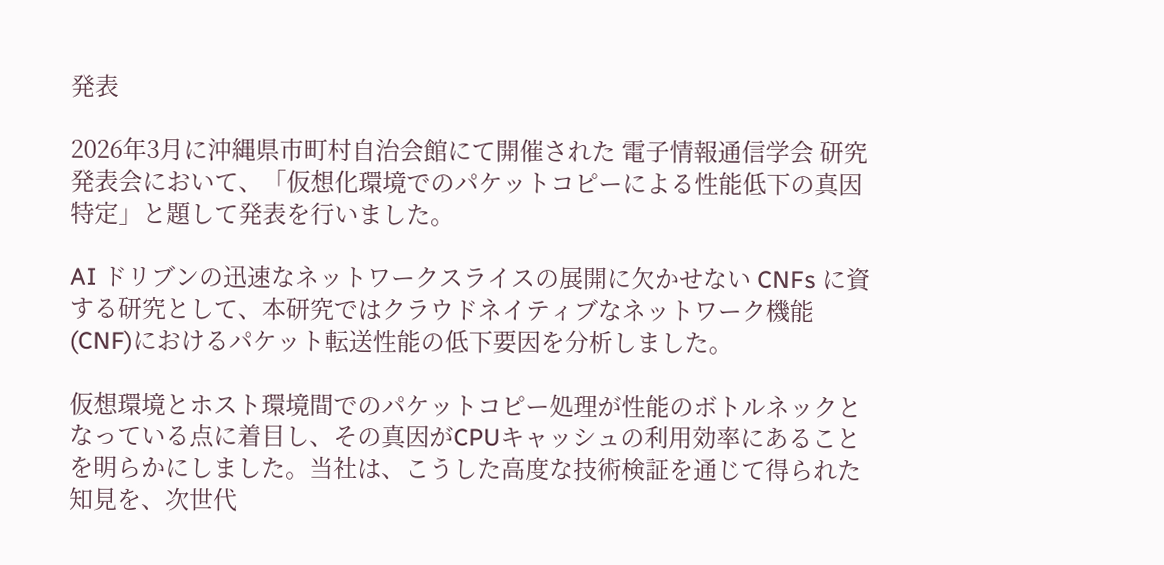発表

2026年3月に沖縄県市町村自治会館にて開催された 電子情報通信学会 研究発表会において、「仮想化環境でのパケットコピーによる性能低下の真因特定」と題して発表を行いました。

AI ドリブンの迅速なネットワークスライスの展開に欠かせない CNFs に資する研究として、本研究ではクラウドネイティブなネットワーク機能(CNF)におけるパケット転送性能の低下要因を分析しました。

仮想環境とホスト環境間でのパケットコピー処理が性能のボトルネックとなっている点に着目し、その真因がCPUキャッシュの利用効率にあることを明らかにしました。当社は、こうした高度な技術検証を通じて得られた知見を、次世代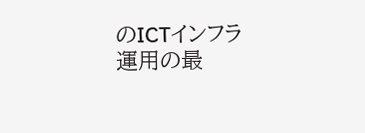のICTインフラ運用の最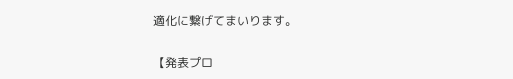適化に繋げてまいります。

【発表プロ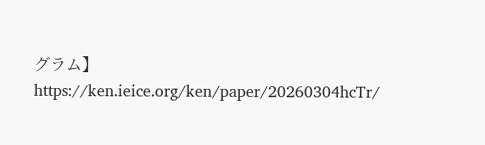グラム】https://ken.ieice.org/ken/paper/20260304hcTr/